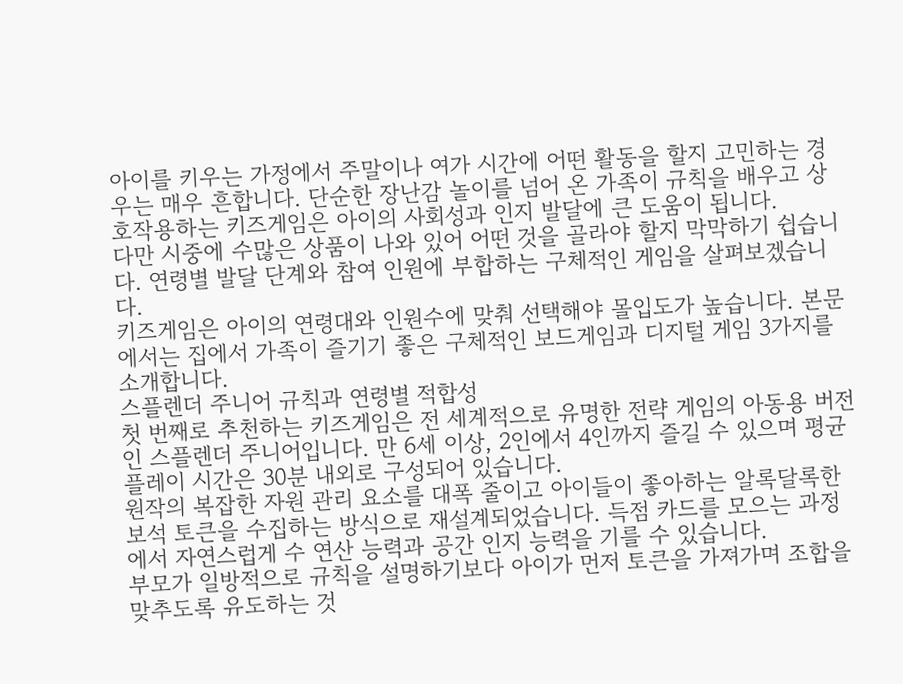아이를 키우는 가정에서 주말이나 여가 시간에 어떤 활동을 할지 고민하는 경우는 매우 흔합니다. 단순한 장난감 놀이를 넘어 온 가족이 규칙을 배우고 상호작용하는 키즈게임은 아이의 사회성과 인지 발달에 큰 도움이 됩니다.
다만 시중에 수많은 상품이 나와 있어 어떤 것을 골라야 할지 막막하기 쉽습니다. 연령별 발달 단계와 참여 인원에 부합하는 구체적인 게임을 살펴보겠습니다.
키즈게임은 아이의 연령대와 인원수에 맞춰 선택해야 몰입도가 높습니다. 본문에서는 집에서 가족이 즐기기 좋은 구체적인 보드게임과 디지털 게임 3가지를 소개합니다.
스플렌더 주니어 규칙과 연령별 적합성
첫 번째로 추천하는 키즈게임은 전 세계적으로 유명한 전략 게임의 아동용 버전인 스플렌더 주니어입니다. 만 6세 이상, 2인에서 4인까지 즐길 수 있으며 평균 플레이 시간은 30분 내외로 구성되어 있습니다.
원작의 복잡한 자원 관리 요소를 대폭 줄이고 아이들이 좋아하는 알록달록한 보석 토큰을 수집하는 방식으로 재설계되었습니다. 득점 카드를 모으는 과정에서 자연스럽게 수 연산 능력과 공간 인지 능력을 기를 수 있습니다.
부모가 일방적으로 규칙을 설명하기보다 아이가 먼저 토큰을 가져가며 조합을 맞추도록 유도하는 것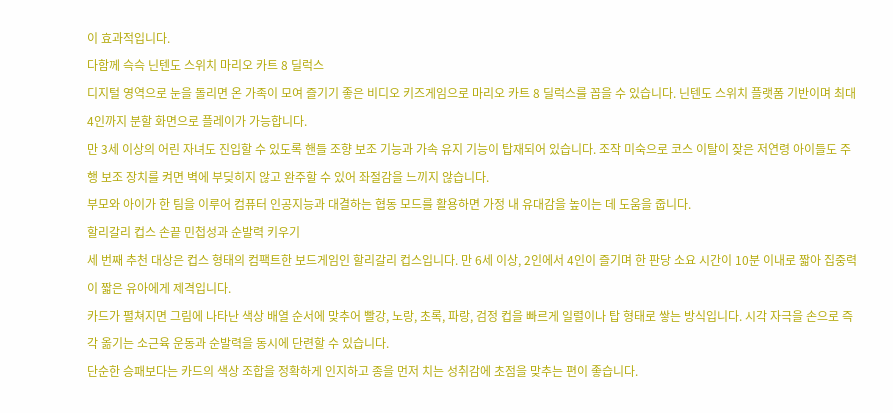이 효과적입니다.
다함께 슥슥 닌텐도 스위치 마리오 카트 8 딜럭스
디지털 영역으로 눈을 돌리면 온 가족이 모여 즐기기 좋은 비디오 키즈게임으로 마리오 카트 8 딜럭스를 꼽을 수 있습니다. 닌텐도 스위치 플랫폼 기반이며 최대 4인까지 분할 화면으로 플레이가 가능합니다.
만 3세 이상의 어린 자녀도 진입할 수 있도록 핸들 조향 보조 기능과 가속 유지 기능이 탑재되어 있습니다. 조작 미숙으로 코스 이탈이 잦은 저연령 아이들도 주행 보조 장치를 켜면 벽에 부딪히지 않고 완주할 수 있어 좌절감을 느끼지 않습니다.
부모와 아이가 한 팀을 이루어 컴퓨터 인공지능과 대결하는 협동 모드를 활용하면 가정 내 유대감을 높이는 데 도움을 줍니다.
할리갈리 컵스 손끝 민첩성과 순발력 키우기
세 번째 추천 대상은 컵스 형태의 컴팩트한 보드게임인 할리갈리 컵스입니다. 만 6세 이상, 2인에서 4인이 즐기며 한 판당 소요 시간이 10분 이내로 짧아 집중력이 짧은 유아에게 제격입니다.
카드가 펼쳐지면 그림에 나타난 색상 배열 순서에 맞추어 빨강, 노랑, 초록, 파랑, 검정 컵을 빠르게 일렬이나 탑 형태로 쌓는 방식입니다. 시각 자극을 손으로 즉각 옮기는 소근육 운동과 순발력을 동시에 단련할 수 있습니다.
단순한 승패보다는 카드의 색상 조합을 정확하게 인지하고 종을 먼저 치는 성취감에 초점을 맞추는 편이 좋습니다.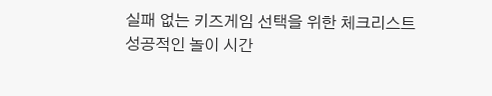실패 없는 키즈게임 선택을 위한 체크리스트
성공적인 놀이 시간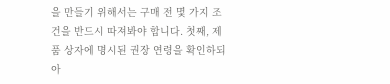을 만들기 위해서는 구매 전 몇 가지 조건을 반드시 따져봐야 합니다. 첫째, 제품 상자에 명시된 권장 연령을 확인하되 아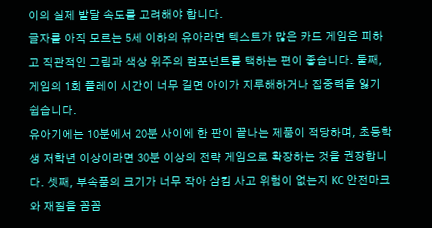이의 실제 발달 속도를 고려해야 합니다.
글자를 아직 모르는 5세 이하의 유아라면 텍스트가 많은 카드 게임은 피하고 직관적인 그림과 색상 위주의 컴포넌트를 택하는 편이 좋습니다. 둘째, 게임의 1회 플레이 시간이 너무 길면 아이가 지루해하거나 집중력을 잃기 쉽습니다.
유아기에는 10분에서 20분 사이에 한 판이 끝나는 제품이 적당하며, 초등학생 저학년 이상이라면 30분 이상의 전략 게임으로 확장하는 것을 권장합니다. 셋째, 부속품의 크기가 너무 작아 삼킴 사고 위험이 없는지 KC 안전마크와 재질을 꼼꼼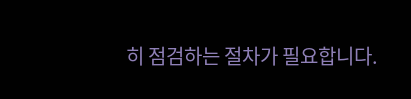히 점검하는 절차가 필요합니다.